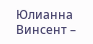Юлианна Винсент –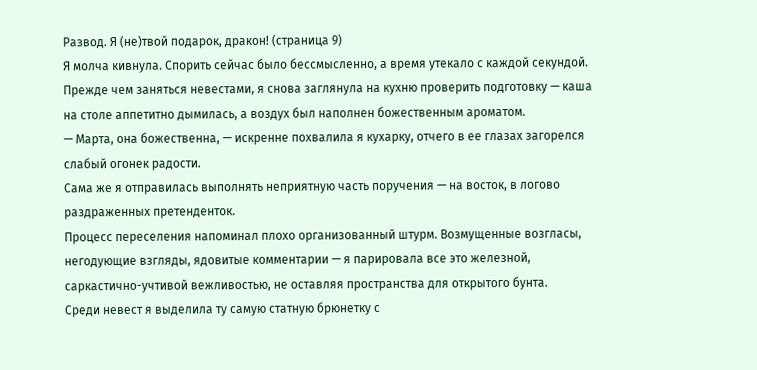Развод. Я (не)твой подарок, дракон! (страница 9)
Я молча кивнула. Спорить сейчас было бессмысленно, а время утекало с каждой секундой. Прежде чем заняться невестами, я снова заглянула на кухню проверить подготовку — каша на столе аппетитно дымилась, а воздух был наполнен божественным ароматом.
— Марта, она божественна, — искренне похвалила я кухарку, отчего в ее глазах загорелся слабый огонек радости.
Сама же я отправилась выполнять неприятную часть поручения — на восток, в логово раздраженных претенденток.
Процесс переселения напоминал плохо организованный штурм. Возмущенные возгласы, негодующие взгляды, ядовитые комментарии — я парировала все это железной, саркастично-учтивой вежливостью, не оставляя пространства для открытого бунта.
Среди невест я выделила ту самую статную брюнетку с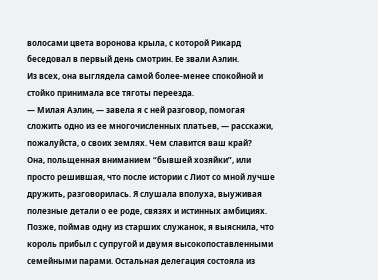волосами цвета воронова крыла, с которой Рикард беседовал в первый день смотрин. Ее звали Аэлин.
Из всех, она выглядела самой более-менее спокойной и стойко принимала все тяготы переезда.
— Милая Аэлин, — завела я с ней разговор, помогая сложить одно из ее многочисленных платьев, — расскажи, пожалуйста, о своих землях. Чем славится ваш край?
Она, польщенная вниманием “бывшей хозяйки”, или просто решившая, что после истории с Лиот со мной лучше дружить, разговорилась. Я слушала вполуха, выуживая полезные детали о ее роде, связях и истинных амбициях.
Позже, поймав одну из старших служанок, я выяснила, что король прибыл с супругой и двумя высокопоставленными семейными парами. Остальная делегация состояла из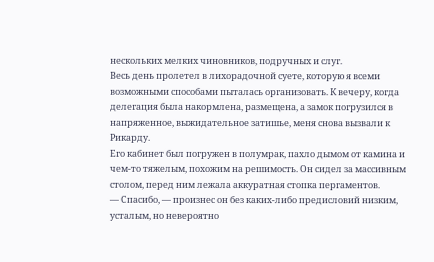нескольких мелких чиновников, подручных и слуг.
Весь день пролетел в лихорадочной суете, которую я всеми возможными способами пыталась организовать. К вечеру, когда делегация была накормлена, размещена, а замок погрузился в напряженное, выжидательное затишье, меня снова вызвали к Рикарду.
Его кабинет был погружен в полумрак, пахло дымом от камина и чем-то тяжелым, похожим на решимость. Он сидел за массивным столом, перед ним лежала аккуратная стопка пергаментов.
— Спасибо, — произнес он без каких-либо предисловий низким, усталым, но невероятно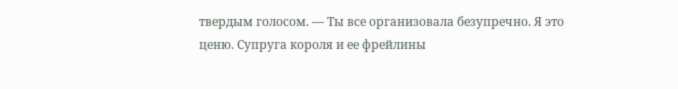твердым голосом. — Ты все организовала безупречно. Я это ценю. Супруга короля и ее фрейлины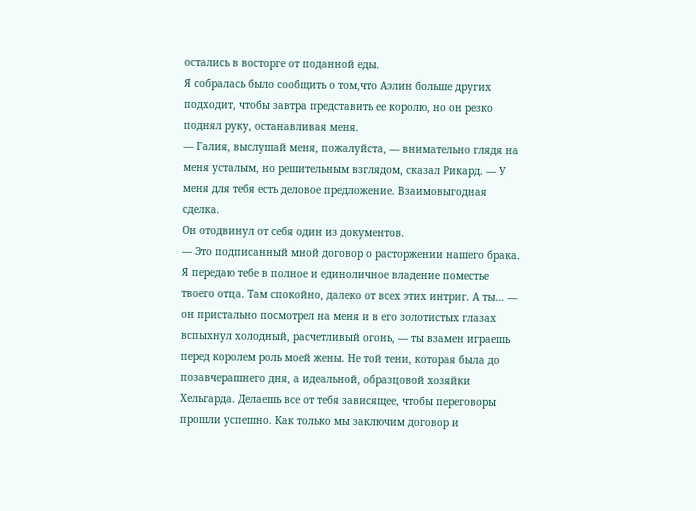остались в восторге от поданной еды.
Я собралась было сообщить о том,что Аэлин больше других подходит, чтобы завтра представить ее королю, но он резко поднял руку, останавливая меня.
— Галия, выслушай меня, пожалуйста, — внимательно глядя на меня усталым, но решительным взглядом, сказал Рикард. — У меня для тебя есть деловое предложение. Взаимовыгодная сделка.
Он отодвинул от себя один из документов.
— Это подписанный мной договор о расторжении нашего брака. Я передаю тебе в полное и единоличное владение поместье твоего отца. Там спокойно, далеко от всех этих интриг. А ты… — он пристально посмотрел на меня и в его золотистых глазах вспыхнул холодный, расчетливый огонь, — ты взамен играешь перед королем роль моей жены. Не той тени, которая была до позавчерашнего дня, а идеальной, образцовой хозяйки Хельгарда. Делаешь все от тебя зависящее, чтобы переговоры прошли успешно. Как только мы заключим договор и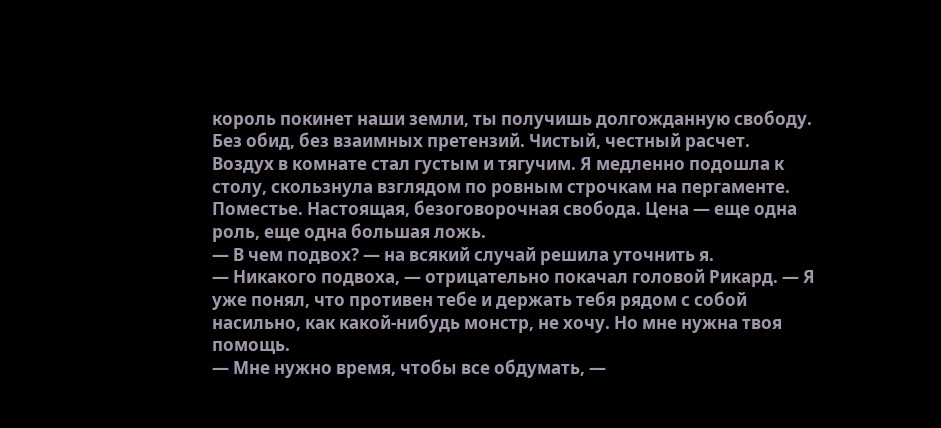король покинет наши земли, ты получишь долгожданную свободу. Без обид, без взаимных претензий. Чистый, честный расчет.
Воздух в комнате стал густым и тягучим. Я медленно подошла к столу, скользнула взглядом по ровным строчкам на пергаменте. Поместье. Настоящая, безоговорочная свобода. Цена — еще одна роль, еще одна большая ложь.
— В чем подвох? — на всякий случай решила уточнить я.
— Никакого подвоха, — отрицательно покачал головой Рикард. — Я уже понял, что противен тебе и держать тебя рядом с собой насильно, как какой-нибудь монстр, не хочу. Но мне нужна твоя помощь.
— Мне нужно время, чтобы все обдумать, —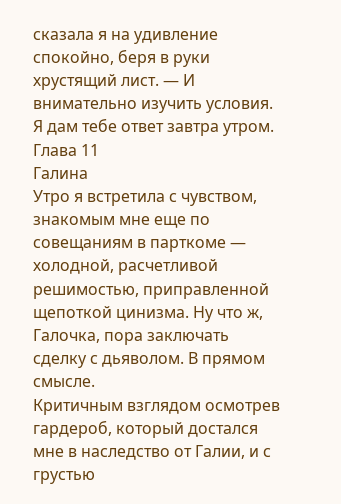сказала я на удивление спокойно, беря в руки хрустящий лист. — И внимательно изучить условия. Я дам тебе ответ завтра утром.
Глава 11
Галина
Утро я встретила с чувством, знакомым мне еще по совещаниям в парткоме — холодной, расчетливой решимостью, приправленной щепоткой цинизма. Ну что ж, Галочка, пора заключать сделку с дьяволом. В прямом смысле.
Критичным взглядом осмотрев гардероб, который достался мне в наследство от Галии, и с грустью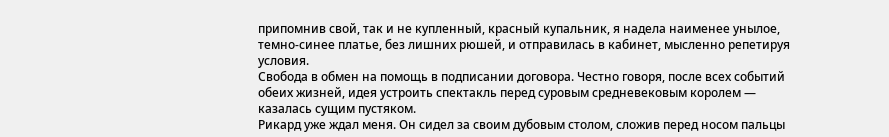припомнив свой, так и не купленный, красный купальник, я надела наименее унылое, темно-синее платье, без лишних рюшей, и отправилась в кабинет, мысленно репетируя условия.
Свобода в обмен на помощь в подписании договора. Честно говоря, после всех событий обеих жизней, идея устроить спектакль перед суровым средневековым королем — казалась сущим пустяком.
Рикард уже ждал меня. Он сидел за своим дубовым столом, сложив перед носом пальцы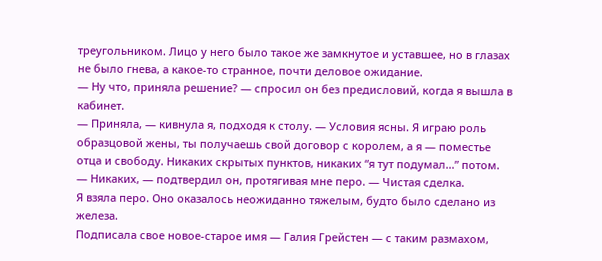треугольником. Лицо у него было такое же замкнутое и уставшее, но в глазах не было гнева, а какое-то странное, почти деловое ожидание.
— Ну что, приняла решение? — спросил он без предисловий, когда я вышла в кабинет.
— Приняла, — кивнула я, подходя к столу. — Условия ясны. Я играю роль образцовой жены, ты получаешь свой договор с королем, а я — поместье отца и свободу. Никаких скрытых пунктов, никаких “я тут подумал…” потом.
— Никаких, — подтвердил он, протягивая мне перо. — Чистая сделка.
Я взяла перо. Оно оказалось неожиданно тяжелым, будто было сделано из железа.
Подписала свое новое-старое имя — Галия Грейстен — с таким размахом,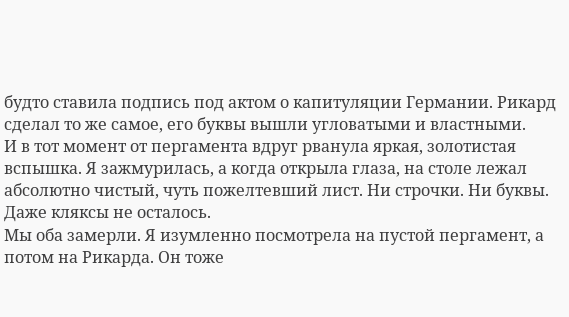будто ставила подпись под актом о капитуляции Германии. Рикард сделал то же самое, его буквы вышли угловатыми и властными.
И в тот момент от пергамента вдруг рванула яркая, золотистая вспышка. Я зажмурилась, а когда открыла глаза, на столе лежал абсолютно чистый, чуть пожелтевший лист. Ни строчки. Ни буквы. Даже кляксы не осталось.
Мы оба замерли. Я изумленно посмотрела на пустой пергамент, а потом на Рикарда. Он тоже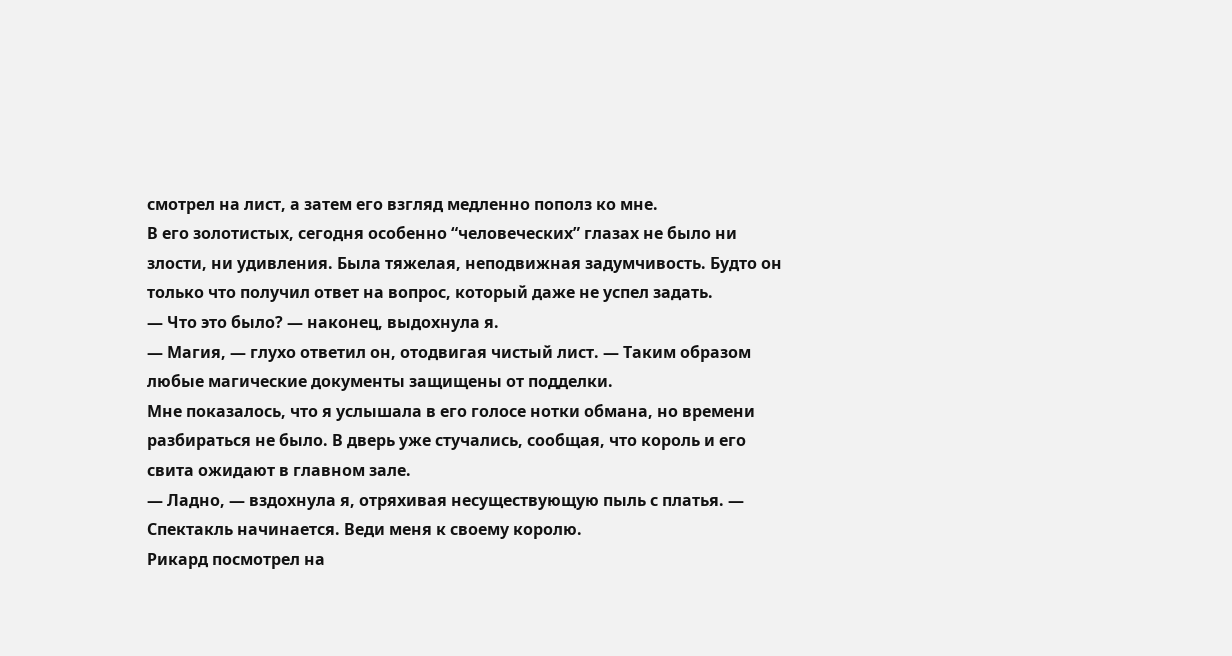смотрел на лист, а затем его взгляд медленно пополз ко мне.
В его золотистых, сегодня особенно “человеческих” глазах не было ни злости, ни удивления. Была тяжелая, неподвижная задумчивость. Будто он только что получил ответ на вопрос, который даже не успел задать.
— Что это было? — наконец, выдохнула я.
— Магия, — глухо ответил он, отодвигая чистый лист. — Таким образом любые магические документы защищены от подделки.
Мне показалось, что я услышала в его голосе нотки обмана, но времени разбираться не было. В дверь уже стучались, сообщая, что король и его свита ожидают в главном зале.
— Ладно, — вздохнула я, отряхивая несуществующую пыль с платья. — Спектакль начинается. Веди меня к своему королю.
Рикард посмотрел на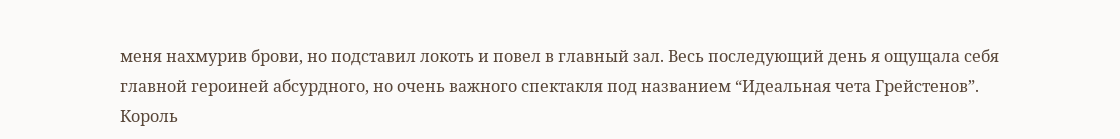меня нахмурив брови, но подставил локоть и повел в главный зал. Весь последующий день я ощущала себя главной героиней абсурдного, но очень важного спектакля под названием “Идеальная чета Грейстенов”.
Король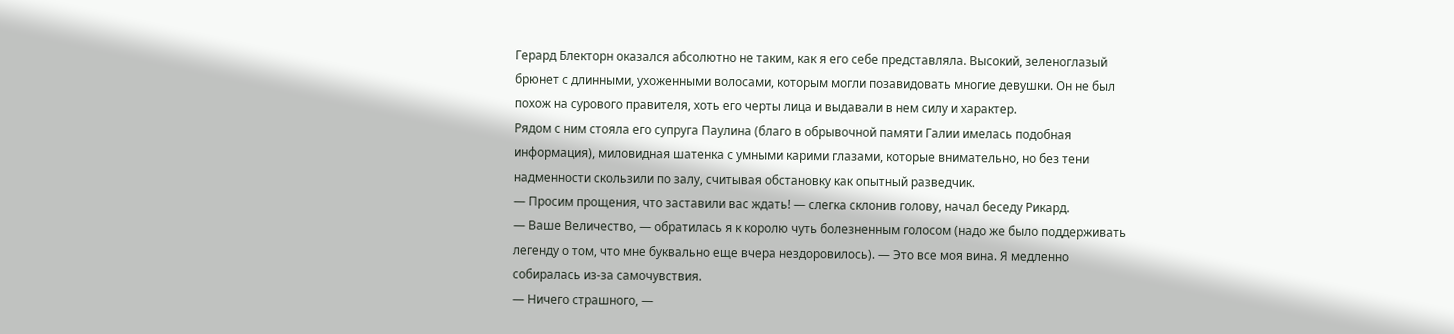Герард Блекторн оказался абсолютно не таким, как я его себе представляла. Высокий, зеленоглазый брюнет с длинными, ухоженными волосами, которым могли позавидовать многие девушки. Он не был похож на сурового правителя, хоть его черты лица и выдавали в нем силу и характер.
Рядом с ним стояла его супруга Паулина (благо в обрывочной памяти Галии имелась подобная информация), миловидная шатенка с умными карими глазами, которые внимательно, но без тени надменности скользили по залу, считывая обстановку как опытный разведчик.
— Просим прощения, что заставили вас ждать! — слегка склонив голову, начал беседу Рикард.
— Ваше Величество, — обратилась я к королю чуть болезненным голосом (надо же было поддерживать легенду о том, что мне буквально еще вчера нездоровилось). — Это все моя вина. Я медленно собиралась из-за самочувствия.
— Ничего страшного, —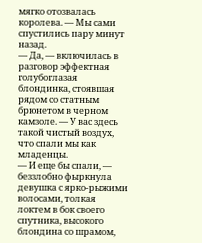мягко отозвалась королева. — Мы сами спустились пару минут назад.
— Да, — включилась в разговор эффектная голубоглазая блондинка, стоявшая рядом со статным брюнетом в черном камзоле. — У вас здесь такой чистый воздух, что спали мы как младенцы.
— И еще бы спали, — беззлобно фыркнула девушка с ярко-рыжими волосами, толкая локтем в бок своего спутника, высокого блондина со шрамом,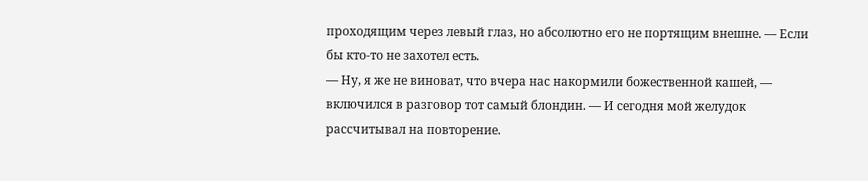проходящим через левый глаз, но абсолютно его не портящим внешне. — Если бы кто-то не захотел есть.
— Ну, я же не виноват, что вчера нас накормили божественной кашей, — включился в разговор тот самый блондин. — И сегодня мой желудок рассчитывал на повторение.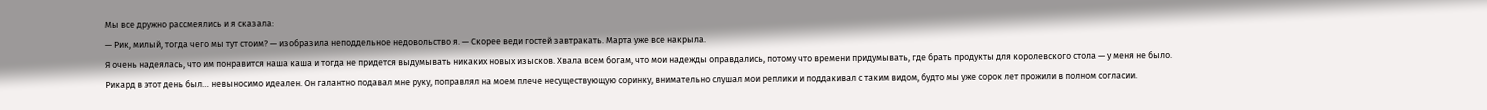Мы все дружно рассмеялись и я сказала:
— Рик, милый, тогда чего мы тут стоим? — изобразила неподдельное недовольство я. — Скорее веди гостей завтракать. Марта уже все накрыла.
Я очень надеялась, что им понравится наша каша и тогда не придется выдумывать никаких новых изысков. Хвала всем богам, что мои надежды оправдались, потому что времени придумывать, где брать продукты для королевского стола — у меня не было.
Рикард в этот день был… невыносимо идеален. Он галантно подавал мне руку, поправлял на моем плече несуществующую соринку, внимательно слушал мои реплики и поддакивал с таким видом, будто мы уже сорок лет прожили в полном согласии.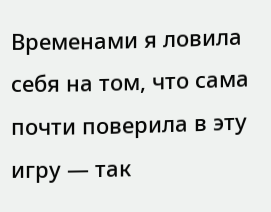Временами я ловила себя на том, что сама почти поверила в эту игру — так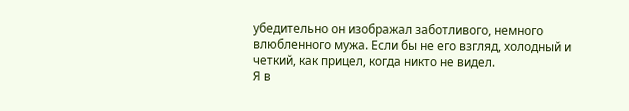убедительно он изображал заботливого, немного влюбленного мужа. Если бы не его взгляд, холодный и четкий, как прицел, когда никто не видел.
Я в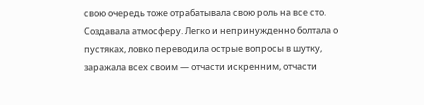свою очередь тоже отрабатывала свою роль на все сто. Создавала атмосферу. Легко и непринужденно болтала о пустяках, ловко переводила острые вопросы в шутку, заражала всех своим — отчасти искренним, отчасти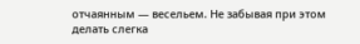отчаянным — весельем. Не забывая при этом делать слегка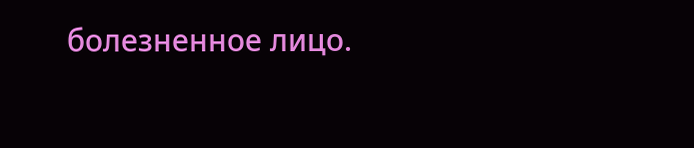болезненное лицо.